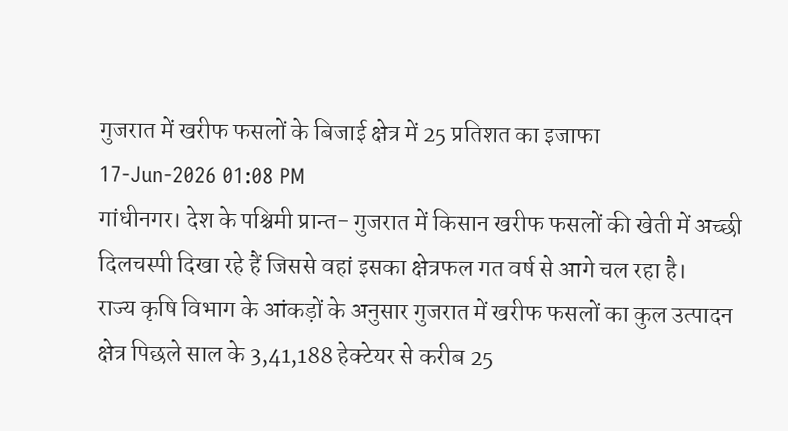गुजरात में खरीफ फसलों के बिजाई क्षेत्र में 25 प्रतिशत का इजाफा
17-Jun-2026 01:08 PM
गांधीनगर। देश के पश्चिमी प्रान्त- गुजरात में किसान खरीफ फसलों की खेती में अच्छी दिलचस्पी दिखा रहे हैं जिससे वहां इसका क्षेत्रफल गत वर्ष से आगे चल रहा है।
राज्य कृषि विभाग के आंकड़ों के अनुसार गुजरात में खरीफ फसलों का कुल उत्पादन क्षेत्र पिछले साल के 3,41,188 हेक्टेयर से करीब 25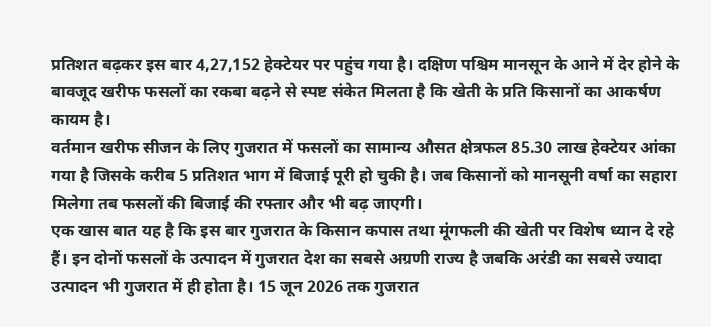प्रतिशत बढ़कर इस बार 4,27,152 हेक्टेयर पर पहुंच गया है। दक्षिण पश्चिम मानसून के आने में देर होने के बावजूद खरीफ फसलों का रकबा बढ़ने से स्पष्ट संकेत मिलता है कि खेती के प्रति किसानों का आकर्षण कायम है।
वर्तमान खरीफ सीजन के लिए गुजरात में फसलों का सामान्य औसत क्षेत्रफल 85.30 लाख हेक्टेयर आंका गया है जिसके करीब 5 प्रतिशत भाग में बिजाई पूरी हो चुकी है। जब किसानों को मानसूनी वर्षा का सहारा मिलेगा तब फसलों की बिजाई की रफ्तार और भी बढ़ जाएगी।
एक खास बात यह है कि इस बार गुजरात के किसान कपास तथा मूंगफली की खेती पर विशेष ध्यान दे रहे हैं। इन दोनों फसलों के उत्पादन में गुजरात देश का सबसे अग्रणी राज्य है जबकि अरंडी का सबसे ज्यादा उत्पादन भी गुजरात में ही होता है। 15 जून 2026 तक गुजरात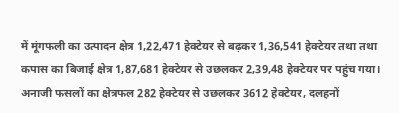में मूंगफली का उत्पादन क्षेत्र 1,22,471 हेक्टेयर से बढ़कर 1,36,541 हेक्टेयर तथा तथा कपास का बिजाई क्षेत्र 1,87,681 हेक्टेयर से उछलकर 2,39,48 हेक्टेयर पर पहुंच गया।
अनाजी फसलों का क्षेत्रफल 282 हेक्टेयर से उछलकर 3612 हेक्टेयर, दलहनों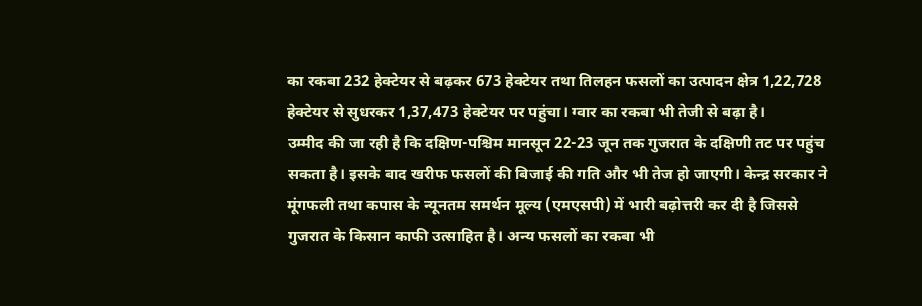का रकबा 232 हेक्टेयर से बढ़कर 673 हेक्टेयर तथा तिलहन फसलों का उत्पादन क्षेत्र 1,22,728 हेक्टेयर से सुधरकर 1,37,473 हेक्टेयर पर पहुंचा। ग्वार का रकबा भी तेजी से बढ़ा है।
उम्मीद की जा रही है कि दक्षिण-पश्चिम मानसून 22-23 जून तक गुजरात के दक्षिणी तट पर पहुंच सकता है। इसके बाद खरीफ फसलों की बिजाई की गति और भी तेज हो जाएगी। केन्द्र सरकार ने मूंगफली तथा कपास के न्यूनतम समर्थन मूल्य (एमएसपी) में भारी बढ़ोत्तरी कर दी है जिससे गुजरात के किसान काफी उत्साहित है। अन्य फसलों का रकबा भी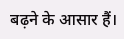बढ़ने के आसार हैं।